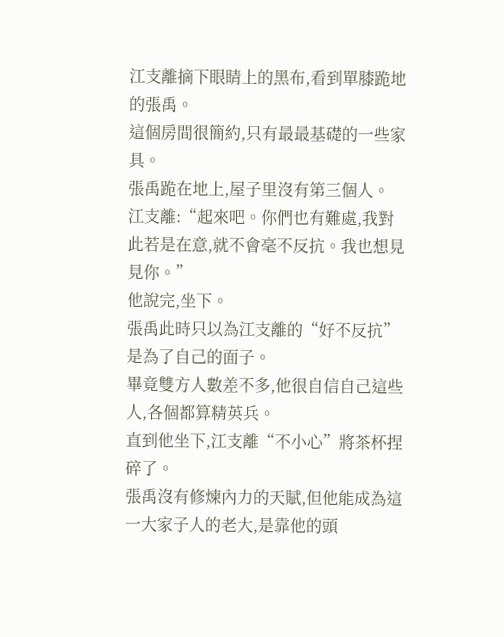江支離摘下眼睛上的黑布,看到單膝跪地的張禹。
這個房間很簡約,只有最最基礎的一些家具。
張禹跪在地上,屋子里沒有第三個人。
江支離:“起來吧。你們也有難處,我對此若是在意,就不會毫不反抗。我也想見見你。”
他說完,坐下。
張禹此時只以為江支離的“好不反抗”是為了自己的面子。
畢竟雙方人數差不多,他很自信自己這些人,各個都算精英兵。
直到他坐下,江支離“不小心”將茶杯捏碎了。
張禹沒有修煉內力的天賦,但他能成為這一大家子人的老大,是靠他的頭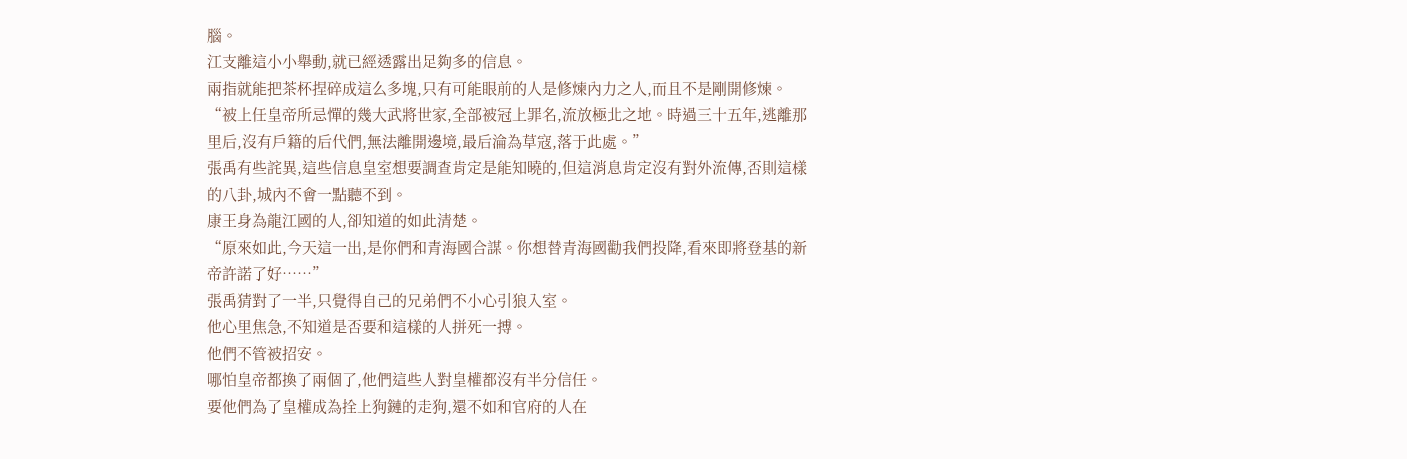腦。
江支離這小小舉動,就已經透露出足夠多的信息。
兩指就能把茶杯捏碎成這么多塊,只有可能眼前的人是修煉內力之人,而且不是剛開修煉。
“被上任皇帝所忌憚的幾大武將世家,全部被冠上罪名,流放極北之地。時過三十五年,逃離那里后,沒有戶籍的后代們,無法離開邊境,最后淪為草寇,落于此處。”
張禹有些詫異,這些信息皇室想要調查肯定是能知曉的,但這消息肯定沒有對外流傳,否則這樣的八卦,城內不會一點聽不到。
康王身為龍江國的人,卻知道的如此清楚。
“原來如此,今天這一出,是你們和青海國合謀。你想替青海國勸我們投降,看來即將登基的新帝許諾了好……”
張禹猜對了一半,只覺得自己的兄弟們不小心引狼入室。
他心里焦急,不知道是否要和這樣的人拼死一搏。
他們不管被招安。
哪怕皇帝都換了兩個了,他們這些人對皇權都沒有半分信任。
要他們為了皇權成為拴上狗鏈的走狗,還不如和官府的人在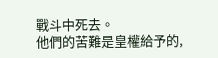戰斗中死去。
他們的苦難是皇權給予的,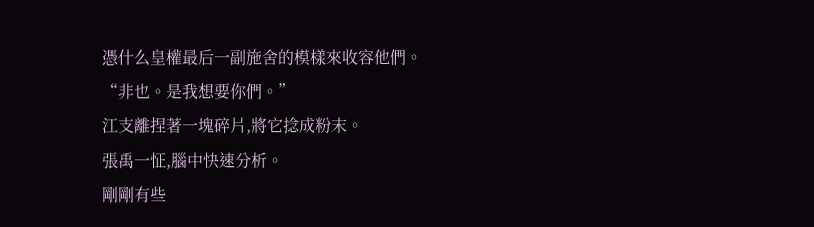憑什么皇權最后一副施舍的模樣來收容他們。
“非也。是我想要你們。”
江支離捏著一塊碎片,將它捻成粉末。
張禹一怔,腦中快速分析。
剛剛有些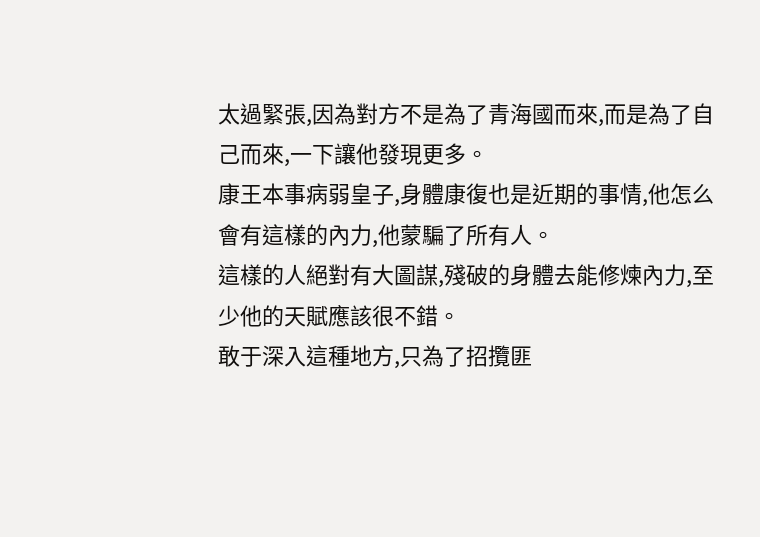太過緊張,因為對方不是為了青海國而來,而是為了自己而來,一下讓他發現更多。
康王本事病弱皇子,身體康復也是近期的事情,他怎么會有這樣的內力,他蒙騙了所有人。
這樣的人絕對有大圖謀,殘破的身體去能修煉內力,至少他的天賦應該很不錯。
敢于深入這種地方,只為了招攬匪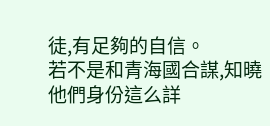徒,有足夠的自信。
若不是和青海國合謀,知曉他們身份這么詳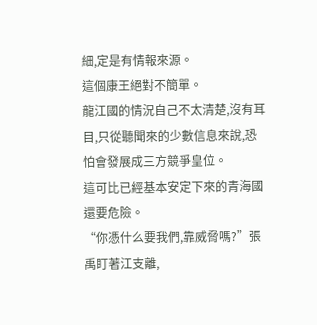細,定是有情報來源。
這個康王絕對不簡單。
龍江國的情況自己不太清楚,沒有耳目,只從聽聞來的少數信息來說,恐怕會發展成三方競爭皇位。
這可比已經基本安定下來的青海國還要危險。
“你憑什么要我們,靠威脅嗎?”張禹盯著江支離,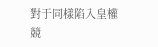對于同樣陷入皇權競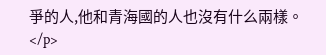爭的人,他和青海國的人也沒有什么兩樣。</p>